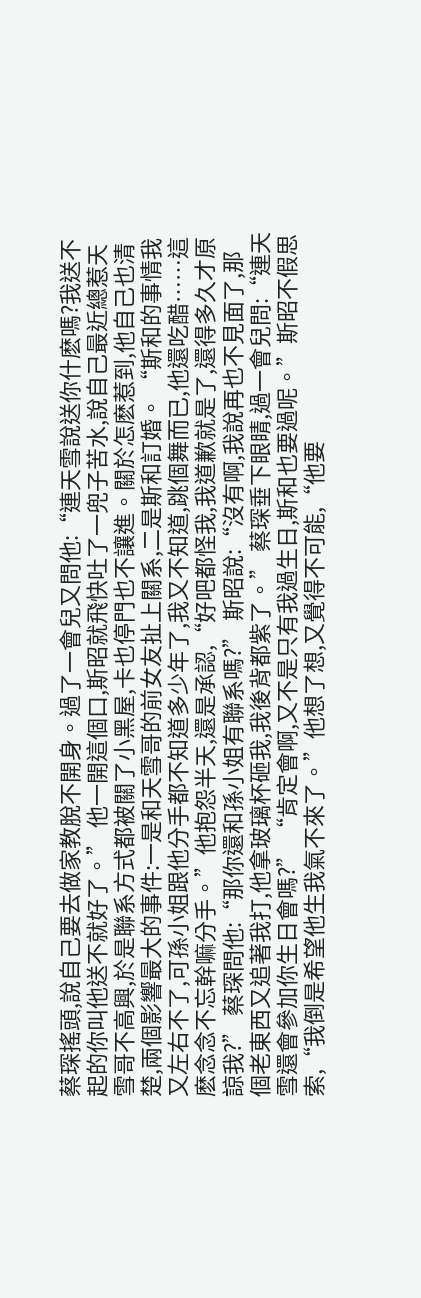蔡琛搖頭,說自己要去做家教脫不開身。過了一會兒又問他:“連天雪說送你什麽嗎?我送不起的你叫他送不就好了。” 他一開這個口,斯昭就飛快吐了一兜子苦水,說自己最近總惹天雪哥不高興,於是聯系方式都被關了小黑屋,卡也停門也不讓進。關於怎麽惹到,他自己也清楚,兩個影響最大的事件:一是和天雪哥的前女友扯上關系,二是斯和訂婚。 “斯和的事情我又左右不了,可孫小姐跟他分手都不知道多少年了,我又不知道,跳個舞而已,他還吃醋……這麽念念不忘幹嘛分手。”他抱怨半天,還是承認,“好吧都怪我,我道歉就是了,還得多久才原諒我?” 蔡琛問他:“那你還和孫小姐有聯系嗎?” 斯昭說:“沒有啊,我說再也不見面了,那個老東西又追著我打,他拿玻璃杯砸我,我後背都紫了。” 蔡琛垂下眼睛,過一會兒問:“連天雪還會參加你生日會嗎?” “肯定會啊,又不是只有我過生日,斯和也要過呢。”斯昭不假思索,“我倒是希望他生我氣不來了。”他想了想,又覺得不可能,“他要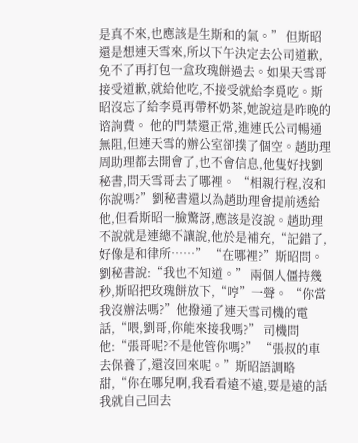是真不來,也應該是生斯和的氣。” 但斯昭還是想連天雪來,所以下午決定去公司道歉,免不了再打包一盒玫瑰餅過去。如果天雪哥接受道歉,就給他吃,不接受就給李覓吃。斯昭沒忘了給李覓再帶杯奶茶,她說這是昨晚的谘詢費。 他的門禁還正常,進連氏公司暢通無阻,但連天雪的辦公室卻撲了個空。趙助理周助理都去開會了,也不會信息,他隻好找劉秘書,問天雪哥去了哪裡。 “相親行程,沒和你說嗎?”劉秘書還以為趙助理會提前透給他,但看斯昭一臉驚訝,應該是沒說。趙助理不說就是連總不讓說,他於是補充,“記錯了,好像是和律所……” “在哪裡?”斯昭問。 劉秘書說:“我也不知道。” 兩個人僵持幾秒,斯昭把玫瑰餅放下,“哼”一聲。 “你當我沒辦法嗎?”他撥通了連天雪司機的電話,“喂,劉哥,你能來接我嗎?” 司機問他:“張哥呢?不是他管你嗎?” “張叔的車去保養了,還沒回來呢。”斯昭語調略甜,“你在哪兒啊,我看看遠不遠,要是遠的話我就自己回去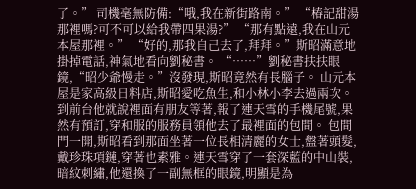了。” 司機毫無防備:“哦,我在新街路南。” “椿記甜湯那裡嗎?可不可以給我帶四果湯?” “那有點遠,我在山元本屋那裡。” “好的,那我自己去了,拜拜。”斯昭滿意地掛掉電話,神氣地看向劉秘書。 “……”劉秘書扶扶眼鏡,“昭少爺慢走。”沒發現,斯昭竟然有長腦子。 山元本屋是家高級日料店,斯昭愛吃魚生,和小林小李去過兩次。到前台他就說裡面有朋友等著,報了連天雪的手機尾號,果然有預訂,穿和服的服務員領他去了最裡面的包間。 包間門一開,斯昭看到那面坐著一位長相清麗的女士,盤著頭髮,戴珍珠項鏈,穿著也素雅。連天雪穿了一套深藍的中山裝,暗紋刺繡,他還換了一副無框的眼鏡,明顯是為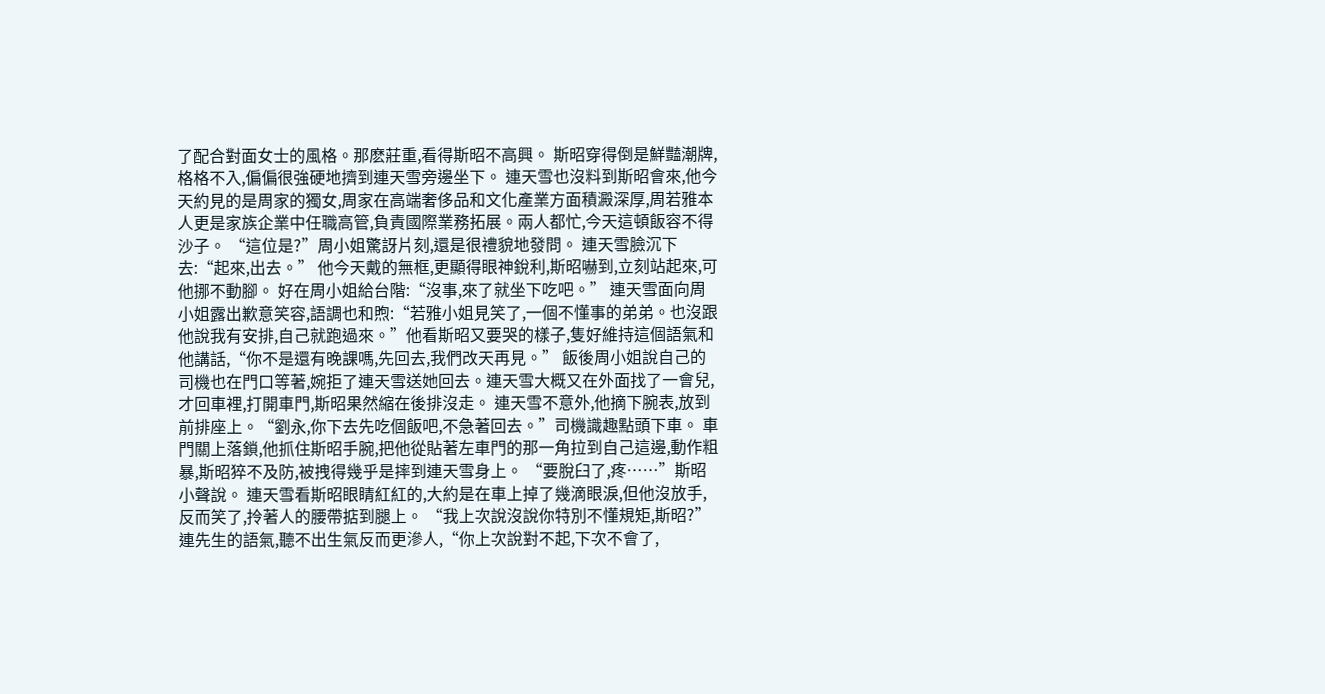了配合對面女士的風格。那麽莊重,看得斯昭不高興。 斯昭穿得倒是鮮豔潮牌,格格不入,偏偏很強硬地擠到連天雪旁邊坐下。 連天雪也沒料到斯昭會來,他今天約見的是周家的獨女,周家在高端奢侈品和文化產業方面積澱深厚,周若雅本人更是家族企業中任職高管,負責國際業務拓展。兩人都忙,今天這頓飯容不得沙子。 “這位是?”周小姐驚訝片刻,還是很禮貌地發問。 連天雪臉沉下去:“起來,出去。” 他今天戴的無框,更顯得眼神銳利,斯昭嚇到,立刻站起來,可他挪不動腳。 好在周小姐給台階:“沒事,來了就坐下吃吧。” 連天雪面向周小姐露出歉意笑容,語調也和煦:“若雅小姐見笑了,一個不懂事的弟弟。也沒跟他說我有安排,自己就跑過來。”他看斯昭又要哭的樣子,隻好維持這個語氣和他講話,“你不是還有晚課嗎,先回去,我們改天再見。” 飯後周小姐說自己的司機也在門口等著,婉拒了連天雪送她回去。連天雪大概又在外面找了一會兒,才回車裡,打開車門,斯昭果然縮在後排沒走。 連天雪不意外,他摘下腕表,放到前排座上。“劉永,你下去先吃個飯吧,不急著回去。”司機識趣點頭下車。 車門關上落鎖,他抓住斯昭手腕,把他從貼著左車門的那一角拉到自己這邊,動作粗暴,斯昭猝不及防,被拽得幾乎是摔到連天雪身上。 “要脫臼了,疼……”斯昭小聲說。 連天雪看斯昭眼睛紅紅的,大約是在車上掉了幾滴眼淚,但他沒放手,反而笑了,拎著人的腰帶掂到腿上。 “我上次說沒說你特別不懂規矩,斯昭?”連先生的語氣,聽不出生氣反而更滲人,“你上次說對不起,下次不會了,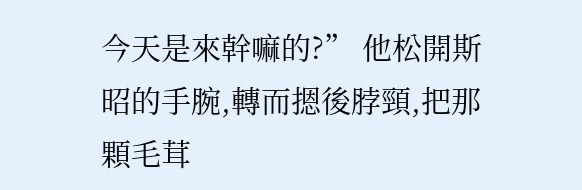今天是來幹嘛的?” 他松開斯昭的手腕,轉而摁後脖頸,把那顆毛茸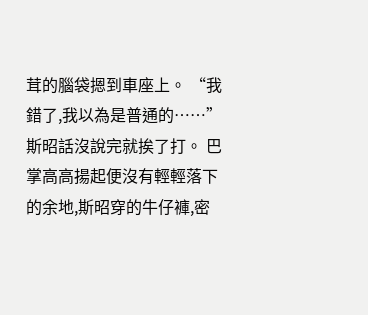茸的腦袋摁到車座上。 “我錯了,我以為是普通的……”斯昭話沒說完就挨了打。 巴掌高高揚起便沒有輕輕落下的余地,斯昭穿的牛仔褲,密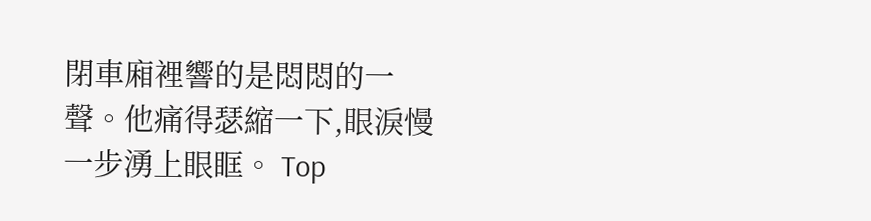閉車廂裡響的是悶悶的一聲。他痛得瑟縮一下,眼淚慢一步湧上眼眶。 Top